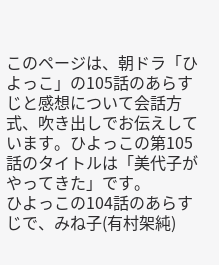このページは、朝ドラ「ひよっこ」の105話のあらすじと感想について会話方式、吹き出しでお伝えしています。ひよっこの第105話のタイトルは「美代子がやってきた」です。
ひよっこの104話のあらすじで、みね子(有村架純)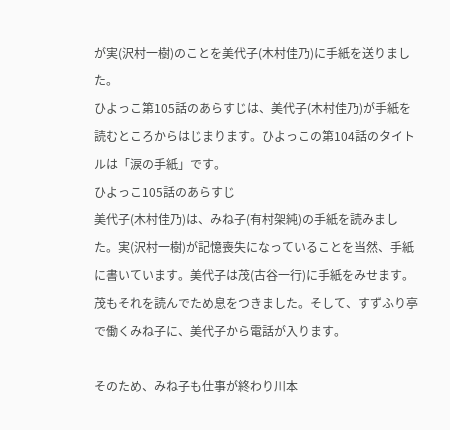が実(沢村一樹)のことを美代子(木村佳乃)に手紙を送りました。
ひよっこ第105話のあらすじは、美代子(木村佳乃)が手紙を読むところからはじまります。ひよっこの第104話のタイトルは「涙の手紙」です。
ひよっこ105話のあらすじ
美代子(木村佳乃)は、みね子(有村架純)の手紙を読みました。実(沢村一樹)が記憶喪失になっていることを当然、手紙に書いています。美代子は茂(古谷一行)に手紙をみせます。
茂もそれを読んでため息をつきました。そして、すずふり亭で働くみね子に、美代子から電話が入ります。

そのため、みね子も仕事が終わり川本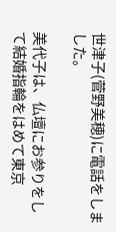世津子(菅野美穂)に電話をしました。

美代子は、仏壇にお参りをして結婚指輪をはめて東京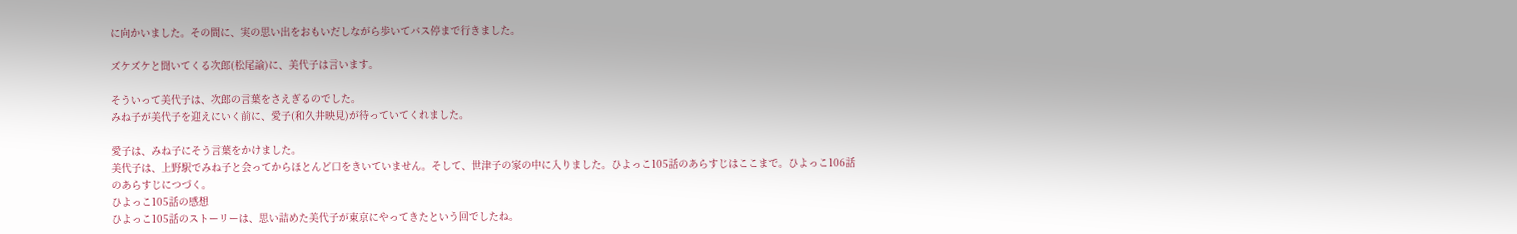に向かいました。その間に、実の思い出をおもいだしながら歩いてバス停まで行きました。

ズケズケと聞いてくる次郎(松尾諭)に、美代子は言います。

そういって美代子は、次郎の言葉をさえぎるのでした。
みね子が美代子を迎えにいく前に、愛子(和久井映見)が待っていてくれました。

愛子は、みね子にそう言葉をかけました。
美代子は、上野駅でみね子と会ってからほとんど口をきいていません。そして、世津子の家の中に入りました。ひよっこ105話のあらすじはここまで。ひよっこ106話のあらすじにつづく。
ひよっこ105話の感想
ひよっこ105話のストーリーは、思い詰めた美代子が東京にやってきたという回でしたね。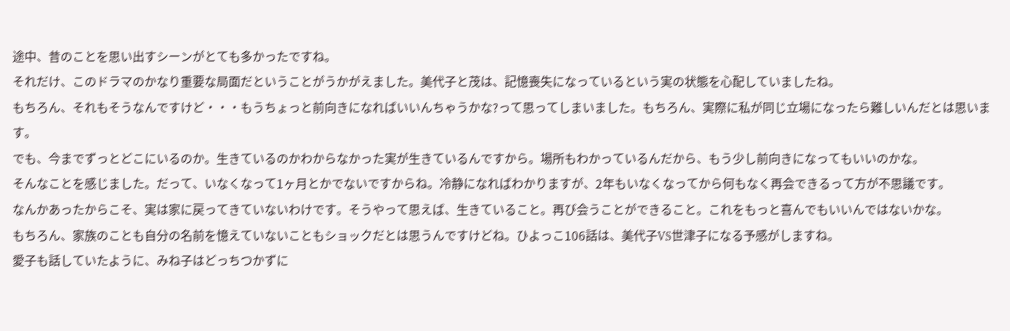途中、昔のことを思い出すシーンがとても多かったですね。
それだけ、このドラマのかなり重要な局面だということがうかがえました。美代子と茂は、記憶喪失になっているという実の状態を心配していましたね。
もちろん、それもそうなんですけど・・・もうちょっと前向きになればいいんちゃうかな?って思ってしまいました。もちろん、実際に私が同じ立場になったら難しいんだとは思います。
でも、今までずっとどこにいるのか。生きているのかわからなかった実が生きているんですから。場所もわかっているんだから、もう少し前向きになってもいいのかな。
そんなことを感じました。だって、いなくなって1ヶ月とかでないですからね。冷静になればわかりますが、2年もいなくなってから何もなく再会できるって方が不思議です。
なんかあったからこそ、実は家に戻ってきていないわけです。そうやって思えば、生きていること。再び会うことができること。これをもっと喜んでもいいんではないかな。
もちろん、家族のことも自分の名前を憶えていないこともショックだとは思うんですけどね。ひよっこ106話は、美代子VS世津子になる予感がしますね。
愛子も話していたように、みね子はどっちつかずに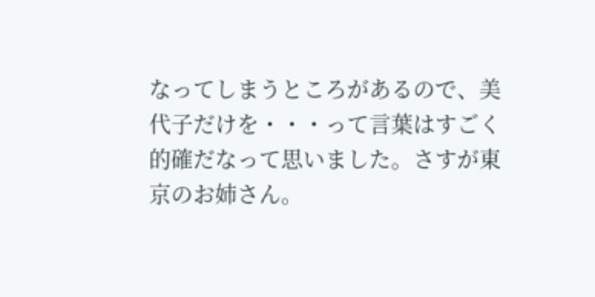なってしまうところがあるので、美代子だけを・・・って言葉はすごく的確だなって思いました。さすが東京のお姉さん。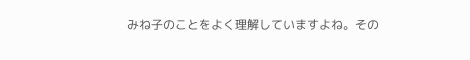みね子のことをよく理解していますよね。その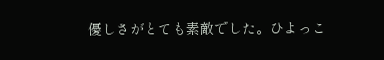優しさがとても素敵でした。ひよっこ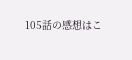105話の感想はこ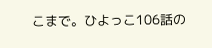こまで。ひよっこ106話の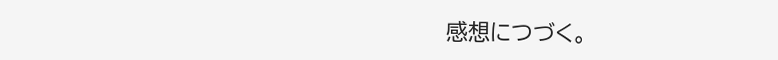感想につづく。